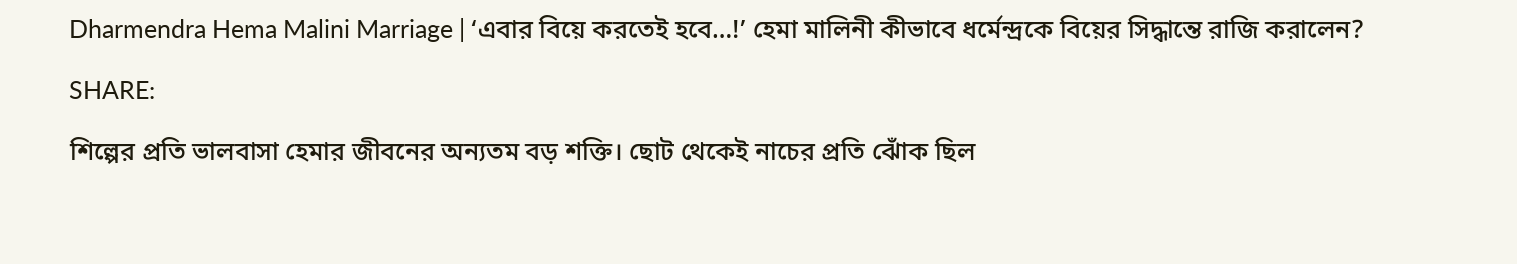Dharmendra Hema Malini Marriage | ‘এবার বিয়ে করতেই হবে…!’ হেমা মালিনী কীভাবে ধর্মেন্দ্রকে বিয়ের সিদ্ধান্তে রাজি করালেন?

SHARE:

শিল্পের প্রতি ভালবাসা হেমার জীবনের অন্যতম বড় শক্তি। ছোট থেকেই নাচের প্রতি ঝোঁক ছিল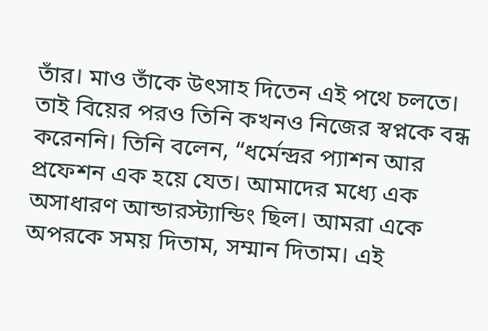তাঁর। মাও তাঁকে উৎসাহ দিতেন এই পথে চলতে। তাই বিয়ের পরও তিনি কখনও নিজের স্বপ্নকে বন্ধ করেননি। তিনি বলেন, “ধর্মেন্দ্রর প্যাশন আর প্রফেশন এক হয়ে যেত। আমাদের মধ্যে এক অসাধারণ আন্ডারস্ট্যান্ডিং ছিল। আমরা একে অপরকে সময় দিতাম, সম্মান দিতাম। এই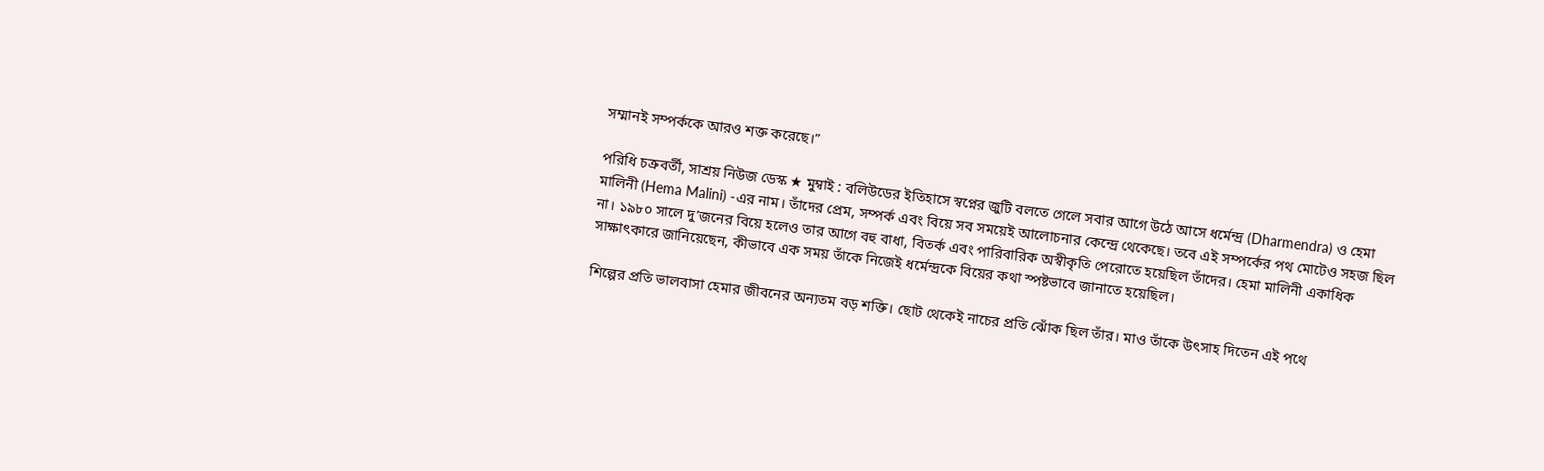সম্মানই সম্পর্ককে আরও শক্ত করেছে।”

পরিধি চক্রবর্তী, সাশ্রয় নিউজ ডেস্ক ★ মুম্বাই : বলিউডের ইতিহাসে স্বপ্নের জুটি বলতে গেলে সবার আগে উঠে আসে ধর্মেন্দ্র (Dharmendra) ও হেমা মালিনী (Hema Malini) -এর নাম। তাঁদের প্রেম, সম্পর্ক এবং বিয়ে সব সময়েই আলোচনার কেন্দ্রে থেকেছে। তবে এই সম্পর্কের পথ মোটেও সহজ ছিল না। ১৯৮০ সালে দু’জনের বিয়ে হলেও তার আগে বহু বাধা, বিতর্ক এবং পারিবারিক অস্বীকৃতি পেরোতে হয়েছিল তাঁদের। হেমা মালিনী একাধিক সাক্ষাৎকারে জানিয়েছেন, কীভাবে এক সময় তাঁকে নিজেই ধর্মেন্দ্রকে বিয়ের কথা স্পষ্টভাবে জানাতে হয়েছিল।

শিল্পের প্রতি ভালবাসা হেমার জীবনের অন্যতম বড় শক্তি। ছোট থেকেই নাচের প্রতি ঝোঁক ছিল তাঁর। মাও তাঁকে উৎসাহ দিতেন এই পথে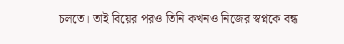চলতে। তাই বিয়ের পরও তিনি কখনও নিজের স্বপ্নকে বন্ধ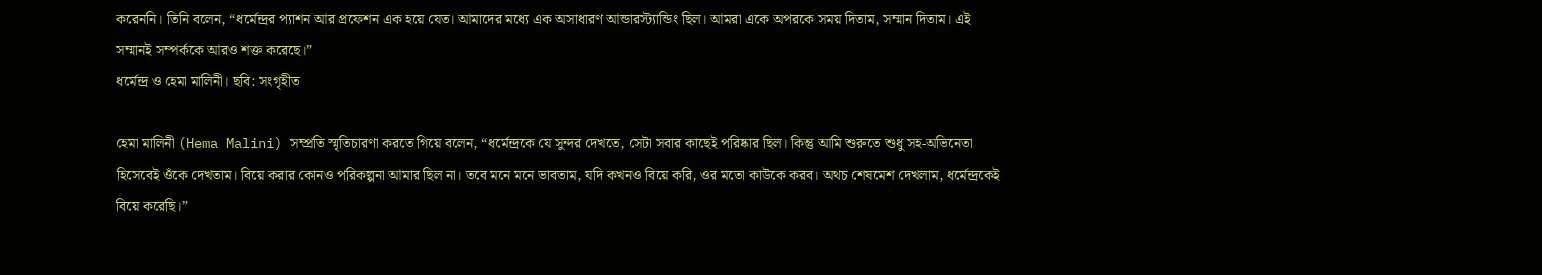করেননি। তিনি বলেন, “ধর্মেন্দ্রর প্যাশন আর প্রফেশন এক হয়ে যেত। আমাদের মধ্যে এক অসাধারণ আন্ডারস্ট্যান্ডিং ছিল। আমরা একে অপরকে সময় দিতাম, সম্মান দিতাম। এই সম্মানই সম্পর্ককে আরও শক্ত করেছে।”
ধর্মেন্দ্র ও হেমা মালিনী। ছবি: সংগৃহীত

হেমা মালিনী (Hema Malini) সম্প্রতি স্মৃতিচারণা করতে গিয়ে বলেন, “ধর্মেন্দ্রকে যে সুন্দর দেখতে, সেটা সবার কাছেই পরিষ্কার ছিল। কিন্তু আমি শুরুতে শুধু সহ-অভিনেতা হিসেবেই ওঁকে দেখতাম। বিয়ে করার কোনও পরিকল্পনা আমার ছিল না। তবে মনে মনে ভাবতাম, যদি কখনও বিয়ে করি, ওর মতো কাউকে করব। অথচ শেষমেশ দেখলাম, ধর্মেন্দ্রকেই বিয়ে করেছি।”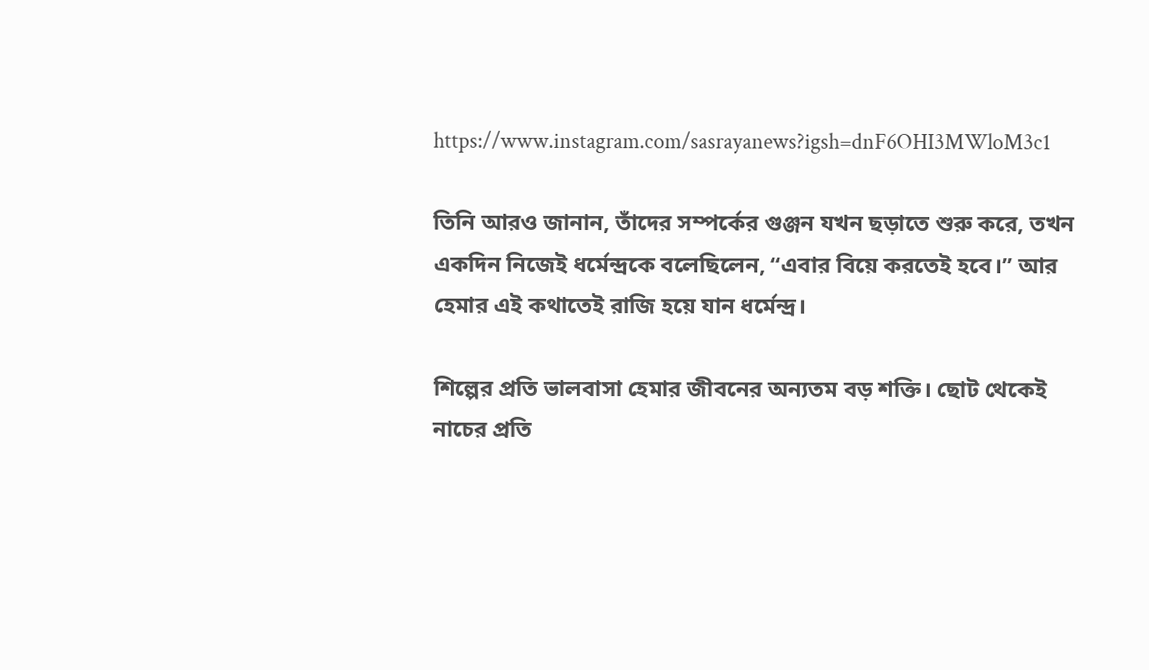https://www.instagram.com/sasrayanews?igsh=dnF6OHI3MWloM3c1

তিনি আরও জানান, তাঁদের সম্পর্কের গুঞ্জন যখন ছড়াতে শুরু করে, তখন একদিন নিজেই ধর্মেন্দ্রকে বলেছিলেন, “এবার বিয়ে করতেই হবে।” আর হেমার এই কথাতেই রাজি হয়ে যান ধর্মেন্দ্র।

শিল্পের প্রতি ভালবাসা হেমার জীবনের অন্যতম বড় শক্তি। ছোট থেকেই নাচের প্রতি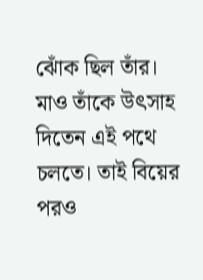ঝোঁক ছিল তাঁর। মাও তাঁকে উৎসাহ দিতেন এই পথে চলতে। তাই বিয়ের পরও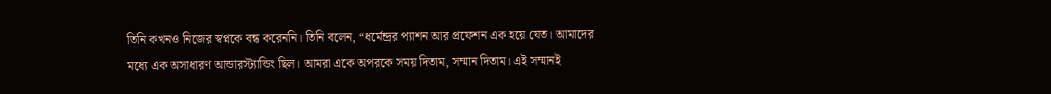তিনি কখনও নিজের স্বপ্নকে বন্ধ করেননি। তিনি বলেন, “ধর্মেন্দ্রর প্যাশন আর প্রফেশন এক হয়ে যেত। আমাদের মধ্যে এক অসাধারণ আন্ডারস্ট্যান্ডিং ছিল। আমরা একে অপরকে সময় দিতাম, সম্মান দিতাম। এই সম্মানই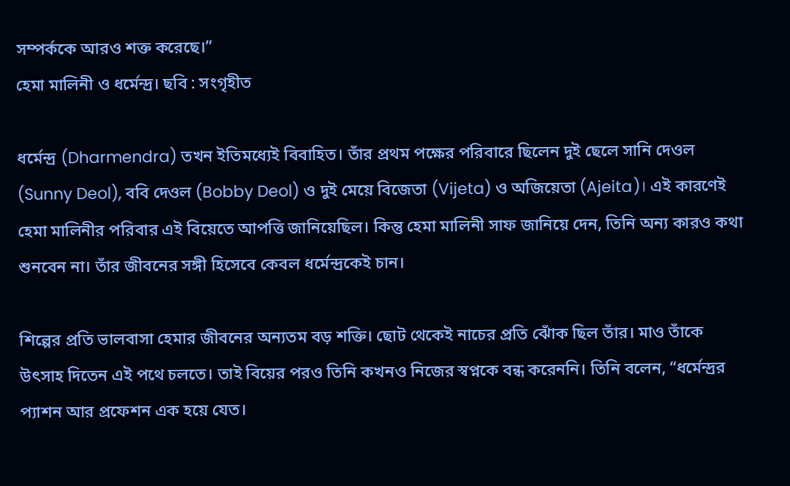সম্পর্ককে আরও শক্ত করেছে।”
হেমা মালিনী ও ধর্মেন্দ্র। ছবি : সংগৃহীত

ধর্মেন্দ্র (Dharmendra) তখন ইতিমধ্যেই বিবাহিত। তাঁর প্রথম পক্ষের পরিবারে ছিলেন দুই ছেলে সানি দেওল (Sunny Deol), ববি দেওল (Bobby Deol) ও দুই মেয়ে বিজেতা (Vijeta) ও অজিয়েতা (Ajeita)। এই কারণেই হেমা মালিনীর পরিবার এই বিয়েতে আপত্তি জানিয়েছিল। কিন্তু হেমা মালিনী সাফ জানিয়ে দেন, তিনি অন্য কারও কথা শুনবেন না। তাঁর জীবনের সঙ্গী হিসেবে কেবল ধর্মেন্দ্রকেই চান।

শিল্পের প্রতি ভালবাসা হেমার জীবনের অন্যতম বড় শক্তি। ছোট থেকেই নাচের প্রতি ঝোঁক ছিল তাঁর। মাও তাঁকে উৎসাহ দিতেন এই পথে চলতে। তাই বিয়ের পরও তিনি কখনও নিজের স্বপ্নকে বন্ধ করেননি। তিনি বলেন, “ধর্মেন্দ্রর প্যাশন আর প্রফেশন এক হয়ে যেত।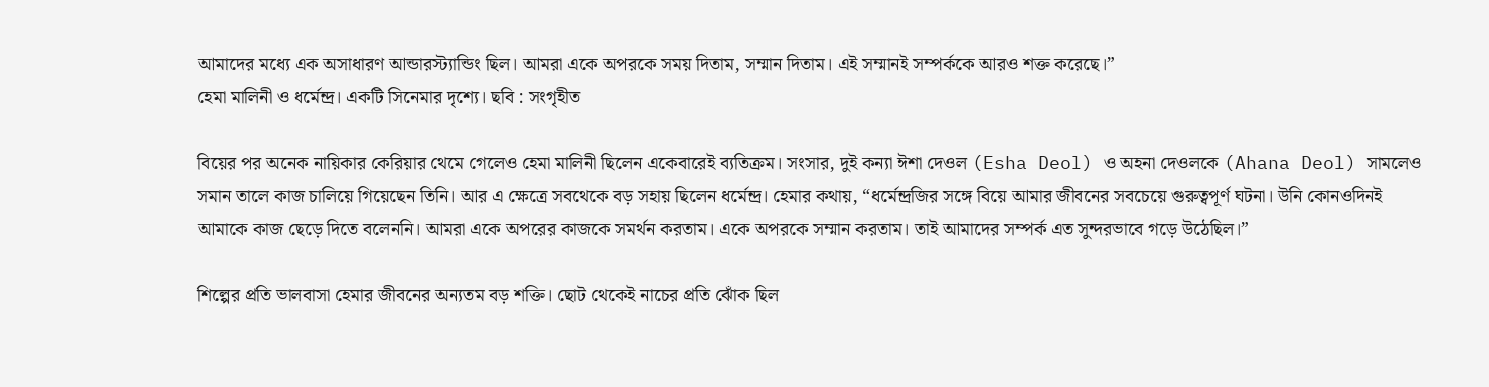আমাদের মধ্যে এক অসাধারণ আন্ডারস্ট্যান্ডিং ছিল। আমরা একে অপরকে সময় দিতাম, সম্মান দিতাম। এই সম্মানই সম্পর্ককে আরও শক্ত করেছে।”
হেমা মালিনী ও ধর্মেন্দ্র। একটি সিনেমার দৃশ্যে। ছবি : সংগৃহীত

বিয়ের পর অনেক নায়িকার কেরিয়ার থেমে গেলেও হেমা মালিনী ছিলেন একেবারেই ব্যতিক্রম। সংসার, দুই কন্যা ঈশা দেওল (Esha Deol) ও অহনা দেওলকে (Ahana Deol) সামলেও সমান তালে কাজ চালিয়ে গিয়েছেন তিনি। আর এ ক্ষেত্রে সবথেকে বড় সহায় ছিলেন ধর্মেন্দ্র। হেমার কথায়, “ধর্মেন্দ্রজির সঙ্গে বিয়ে আমার জীবনের সবচেয়ে গুরুত্বপূর্ণ ঘটনা। উনি কোনওদিনই আমাকে কাজ ছেড়ে দিতে বলেননি। আমরা একে অপরের কাজকে সমর্থন করতাম। একে অপরকে সম্মান করতাম। তাই আমাদের সম্পর্ক এত সুন্দরভাবে গড়ে উঠেছিল।”

শিল্পের প্রতি ভালবাসা হেমার জীবনের অন্যতম বড় শক্তি। ছোট থেকেই নাচের প্রতি ঝোঁক ছিল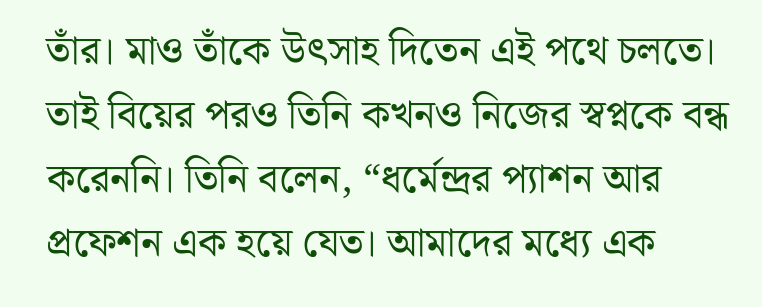তাঁর। মাও তাঁকে উৎসাহ দিতেন এই পথে চলতে। তাই বিয়ের পরও তিনি কখনও নিজের স্বপ্নকে বন্ধ করেননি। তিনি বলেন, “ধর্মেন্দ্রর প্যাশন আর প্রফেশন এক হয়ে যেত। আমাদের মধ্যে এক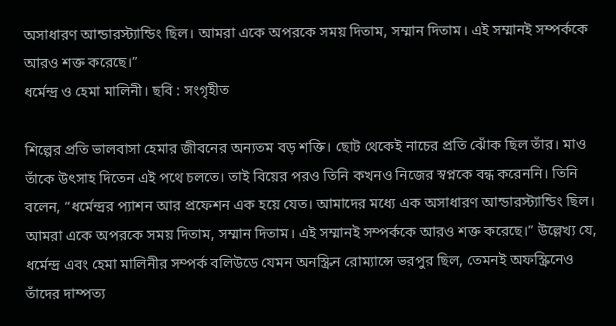অসাধারণ আন্ডারস্ট্যান্ডিং ছিল। আমরা একে অপরকে সময় দিতাম, সম্মান দিতাম। এই সম্মানই সম্পর্ককে আরও শক্ত করেছে।”
ধর্মেন্দ্র ও হেমা মালিনী। ছবি : সংগৃহীত

শিল্পের প্রতি ভালবাসা হেমার জীবনের অন্যতম বড় শক্তি। ছোট থেকেই নাচের প্রতি ঝোঁক ছিল তাঁর। মাও তাঁকে উৎসাহ দিতেন এই পথে চলতে। তাই বিয়ের পরও তিনি কখনও নিজের স্বপ্নকে বন্ধ করেননি। তিনি বলেন, “ধর্মেন্দ্রর প্যাশন আর প্রফেশন এক হয়ে যেত। আমাদের মধ্যে এক অসাধারণ আন্ডারস্ট্যান্ডিং ছিল। আমরা একে অপরকে সময় দিতাম, সম্মান দিতাম। এই সম্মানই সম্পর্ককে আরও শক্ত করেছে।” উল্লেখ্য যে, ধর্মেন্দ্র এবং হেমা মালিনীর সম্পর্ক বলিউডে যেমন অনস্ক্রিন রোম্যান্সে ভরপুর ছিল, তেমনই অফস্ক্রিনেও তাঁদের দাম্পত্য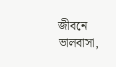জীবনে ভালবাসা,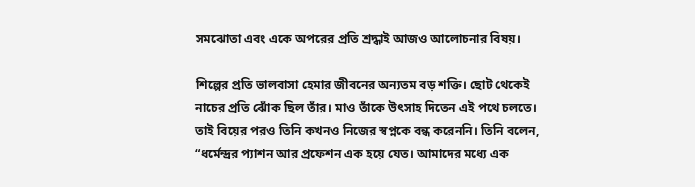সমঝোতা এবং একে অপরের প্রতি শ্রদ্ধাই আজও আলোচনার বিষয়।

শিল্পের প্রতি ভালবাসা হেমার জীবনের অন্যতম বড় শক্তি। ছোট থেকেই নাচের প্রতি ঝোঁক ছিল তাঁর। মাও তাঁকে উৎসাহ দিতেন এই পথে চলতে। তাই বিয়ের পরও তিনি কখনও নিজের স্বপ্নকে বন্ধ করেননি। তিনি বলেন, “ধর্মেন্দ্রর প্যাশন আর প্রফেশন এক হয়ে যেত। আমাদের মধ্যে এক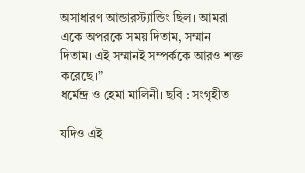অসাধারণ আন্ডারস্ট্যান্ডিং ছিল। আমরা একে অপরকে সময় দিতাম, সম্মান দিতাম। এই সম্মানই সম্পর্ককে আরও শক্ত করেছে।”
ধর্মেন্দ্র ও হেমা মালিনী। ছবি : সংগৃহীত

যদিও এই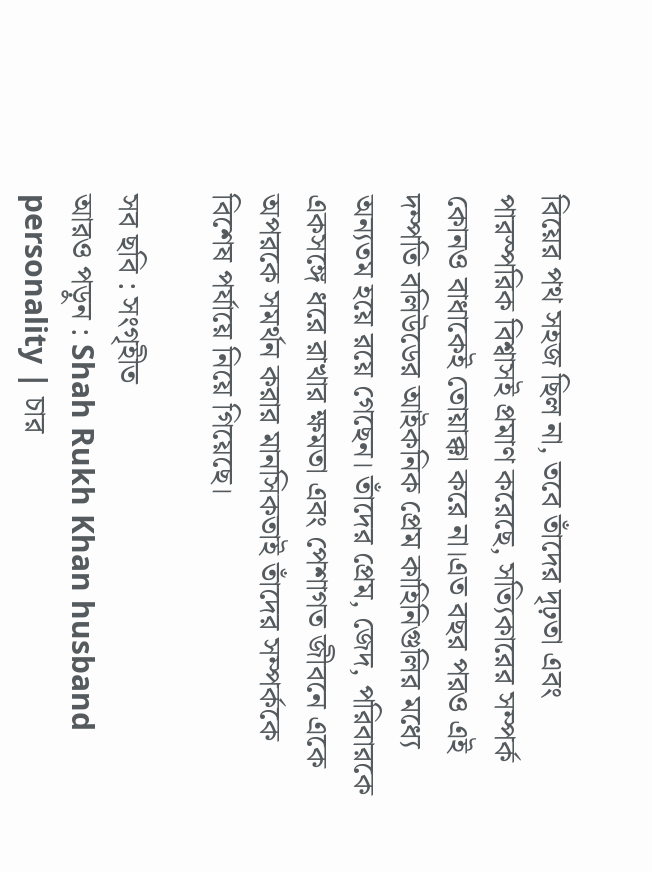বিয়ের পথ সহজ ছিল না, তবে তাঁদের দৃঢ়তা এবং পারস্পরিক বিশ্বাসই প্রমাণ করেছে, সত্যিকারের সম্পর্ক কোনও বাধাকেই তোয়াক্কা করে না।এত বছর পরও এই দম্পতি বলিউডের আইকনিক প্রেম কাহিনিগুলির মধ্যে অন্যতম হয়ে রয়ে গেছেন। তাঁদের প্রেম, জেদ, পরিবারকে একসঙ্গে ধরে রাখার ক্ষমতা এবং পেশাগত জীবনে একে অপরকে সমর্থন করার মানসিকতাই তাঁদের সম্পর্ককে বিশেষ পর্যায়ে নিয়ে গিয়েছে।

সব ছবি : সংগৃহীত
আরও পড়ুন : Shah Rukh Khan husband personality | চার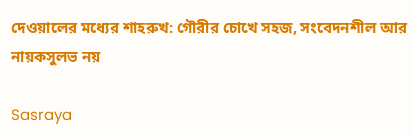দেওয়ালের মধ্যের শাহরুখ: গৌরীর চোখে সহজ, সংবেদনশীল আর নায়কসুলভ নয়

Sasraya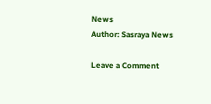News
Author: Sasraya News

Leave a Comment